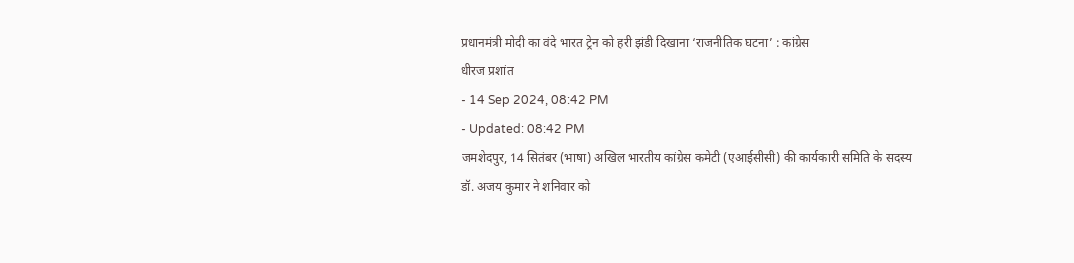प्रधानमंत्री मोदी का वंदे भारत ट्रेन को हरी झंडी दिखाना ‘राजनीतिक घटना’ : कांग्रेस
धीरज प्रशांत
- 14 Sep 2024, 08:42 PM
- Updated: 08:42 PM
जमशेदपुर, 14 सितंबर (भाषा) अखिल भारतीय कांग्रेस कमेटी (एआईसीसी) की कार्यकारी समिति के सदस्य डॉ. अजय कुमार ने शनिवार को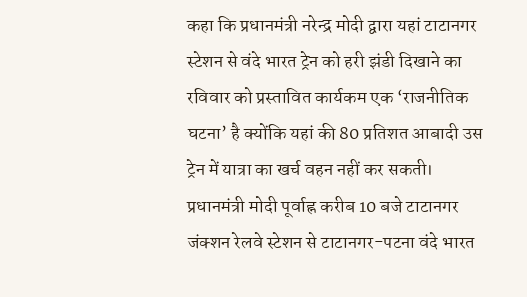कहा कि प्रधानमंत्री नरेन्द्र मोदी द्वारा यहां टाटानगर स्टेशन से वंदे भारत ट्रेन को हरी झंडी दिखाने का रविवार को प्रस्तावित कार्यकम एक ‘राजनीतिक घटना’ है क्योंकि यहां की 80 प्रतिशत आबादी उस ट्रेन में यात्रा का खर्च वहन नहीं कर सकती।
प्रधानमंत्री मोदी पूर्वाह्न करीब 10 बजे टाटानगर जंक्शन रेलवे स्टेशन से टाटानगर-पटना वंदे भारत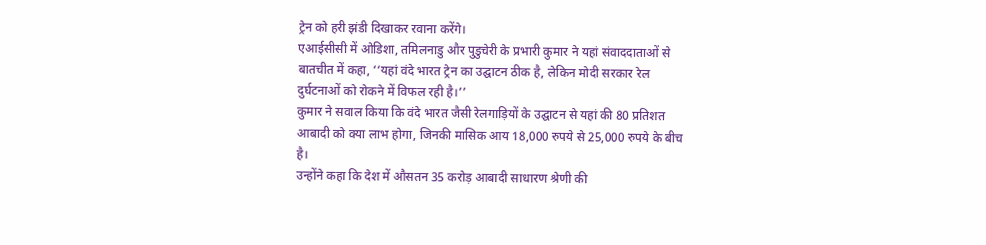ट्रेन को हरी झंडी दिखाकर रवाना करेंगे।
एआईसीसी में ओडिशा, तमिलनाडु और पुडुचेरी के प्रभारी कुमार ने यहां संवाददाताओं से बातचीत में कहा, ‘‘यहां वंदे भारत ट्रेन का उद्घाटन ठीक है, लेकिन मोदी सरकार रेल दुर्घटनाओं को रोकने में विफल रही है।’’
कुमार ने सवाल किया कि वंदे भारत जैसी रेलगाड़ियों के उद्घाटन से यहां की 80 प्रतिशत आबादी को क्या लाभ होगा, जिनकी मासिक आय 18,000 रुपये से 25,000 रुपये के बीच है।
उन्होंने कहा कि देश में औसतन 35 करोड़ आबादी साधारण श्रेणी की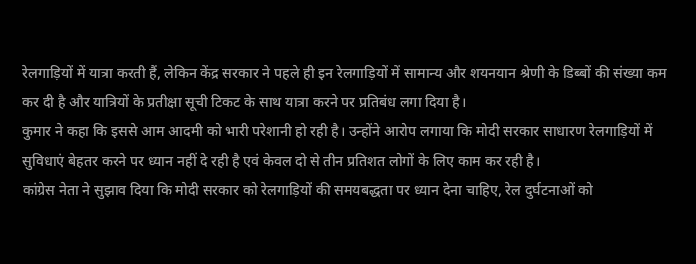रेलगाड़ियों में यात्रा करती हैं, लेकिन केंद्र सरकार ने पहले ही इन रेलगाड़ियों में सामान्य और शयनयान श्रेणी के डिब्बों की संख्या कम कर दी है और यात्रियों के प्रतीक्षा सूची टिकट के साथ यात्रा करने पर प्रतिबंध लगा दिया है।
कुमार ने कहा कि इससे आम आदमी को भारी परेशानी हो रही है। उन्होंने आरोप लगाया कि मोदी सरकार साधारण रेलगाड़ियों में सुविधाएं बेहतर करने पर ध्यान नहीं दे रही है एवं केवल दो से तीन प्रतिशत लोगों के लिए काम कर रही है।
कांग्रेस नेता ने सुझाव दिया कि मोदी सरकार को रेलगाड़ियों की समयबद्धता पर ध्यान देना चाहिए, रेल दुर्घटनाओं को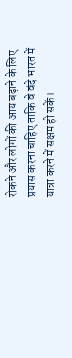रोकने और लोगों की आय बढ़ाने के लिए प्रयास करना चाहिए ताकि वे वंदे भारत में यात्रा करने में सक्षम हो सकें।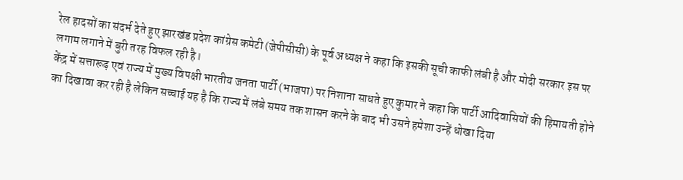रेल हादसों का संदर्भ देते हुए झारखंड प्रदेश कांग्रेस कमेटी (जेपीसीसी) के पूर्व अध्यक्ष ने कहा कि इसकी सूची काफी लंबी है और मोदी सरकार इस पर लगाम लगाने में बुरी तरह विफल रही है।
केंद्र में सत्तारूढ़ एवं राज्य में मुख्य विपक्षी भारतीय जनता पार्टी (भाजपा) पर निशाना साधते हुए कुमार ने कहा कि पार्टी आदिवासियों की हिमायती होने का दिखावा कर रही है लेकिन सच्चाई यह है कि राज्य में लंबे समय तक शासन करने के बाद भी उसने हमेशा उन्हें धोखा दिया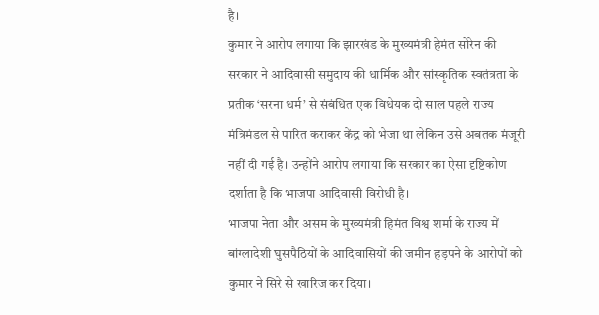है।
कुमार ने आरोप लगाया कि झारखंड के मुख्यमंत्री हेमंत सोरेन की सरकार ने आदिवासी समुदाय की धार्मिक और सांस्कृतिक स्वतंत्रता के प्रतीक ‘सरना धर्म’ से संबंधित एक विधेयक दो साल पहले राज्य मंत्रिमंडल से पारित कराकर केंद्र को भेजा था लेकिन उसे अबतक मंजूरी नहीं दी गई है। उन्होंने आरोप लगाया कि सरकार का ऐसा दृष्टिकोण दर्शाता है कि भाजपा आदिवासी विरोधी है।
भाजपा नेता और असम के मुख्यमंत्री हिमंत विश्व शर्मा के राज्य में बांग्लादेशी घुसपैठियों के आदिवासियों की जमीन हड़पने के आरोपों को कुमार ने सिरे से खारिज कर दिया।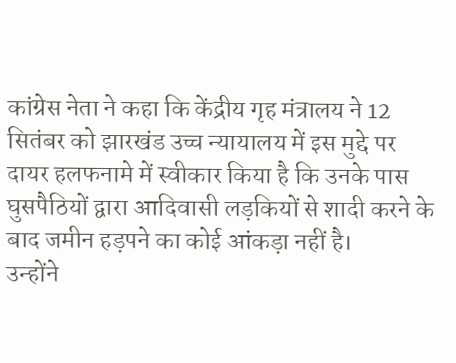कांग्रेस नेता ने कहा कि केंद्रीय गृह मंत्रालय ने 12 सितंबर को झारखंड उच्च न्यायालय में इस मुद्दे पर दायर हलफनामे में स्वीकार किया है कि उनके पास घुसपैठियों द्वारा आदिवासी लड़कियों से शादी करने के बाद जमीन हड़पने का कोई आंकड़ा नहीं है।
उन्होंने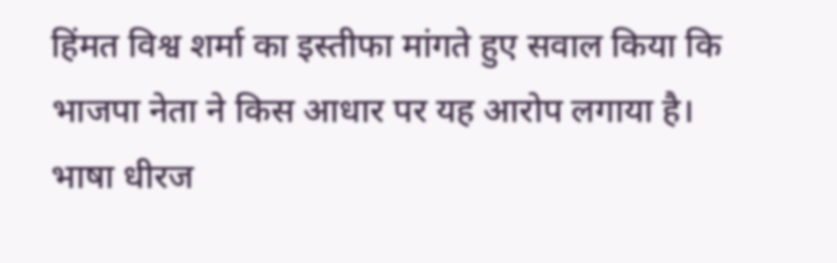हिंमत विश्व शर्मा का इस्तीफा मांगते हुए सवाल किया कि भाजपा नेता ने किस आधार पर यह आरोप लगाया है।
भाषा धीरज